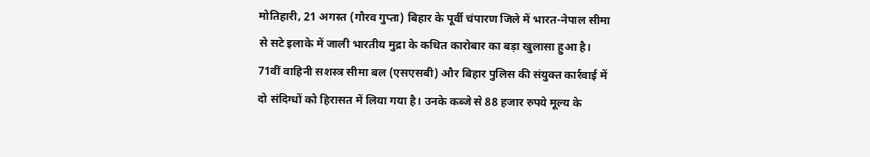मोतिहारी, 21 अगस्त (गौरव गुप्ता) बिहार के पूर्वी चंपारण जिले में भारत-नेपाल सीमा से सटे इलाके में जाली भारतीय मुद्रा के कथित कारोबार का बड़ा खुलासा हुआ है। 71वीं वाहिनी सशस्त्र सीमा बल (एसएसबी) और बिहार पुलिस की संयुक्त कार्रवाई में दो संदिग्धों को हिरासत में लिया गया है। उनके कब्जे से 88 हजार रुपये मूल्य के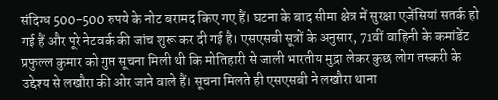संदिग्ध 500-500 रुपये के नोट बरामद किए गए हैं। घटना के बाद सीमा क्षेत्र में सुरक्षा एजेंसियां सतर्क हो गई हैं और पूरे नेटवर्क की जांच शुरू कर दी गई है। एसएसबी सूत्रों के अनुसार, 71वीं वाहिनी के कमांडेंट प्रफुल्ल कुमार को गुप्त सूचना मिली थी कि मोतिहारी से जाली भारतीय मुद्रा लेकर कुछ लोग तस्करी के उद्देश्य से लखौरा की ओर जाने वाले हैं। सूचना मिलते ही एसएसबी ने लखौरा थाना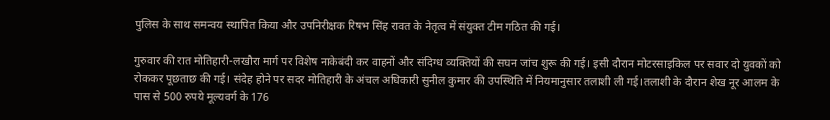पुलिस के साथ समन्वय स्थापित किया और उपनिरीक्षक रिषभ सिंह रावत के नेतृत्व में संयुक्त टीम गठित की गई।

गुरुवार की रात मोतिहारी-लखौरा मार्ग पर विशेष नाकेबंदी कर वाहनों और संदिग्ध व्यक्तियों की सघन जांच शुरू की गई। इसी दौरान मोटरसाइकिल पर सवार दो युवकों को रोककर पूछताछ की गई। संदेह होने पर सदर मोतिहारी के अंचल अधिकारी सुनील कुमार की उपस्थिति में नियमानुसार तलाशी ली गई।तलाशी के दौरान शेख नूर आलम के पास से 500 रुपये मूल्यवर्ग के 176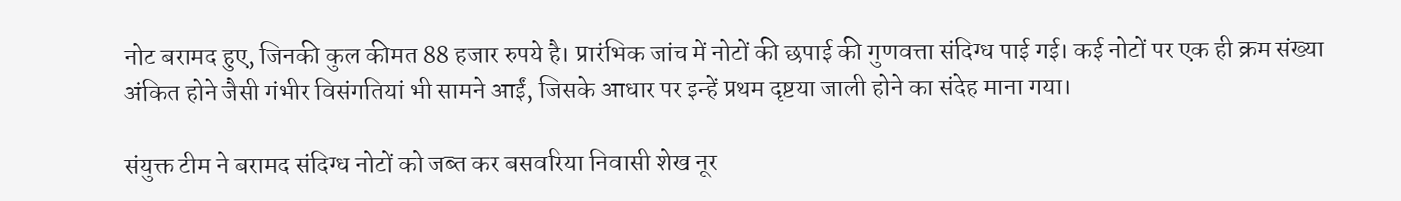नोट बरामद हुए, जिनकी कुल कीमत 88 हजार रुपये है। प्रारंभिक जांच में नोटों की छपाई की गुणवत्ता संदिग्ध पाई गई। कई नोटों पर एक ही क्रम संख्या अंकित होने जैसी गंभीर विसंगतियां भी सामने आईं, जिसके आधार पर इन्हें प्रथम दृष्टया जाली होने का संदेह माना गया।

संयुक्त टीम ने बरामद संदिग्ध नोटों को जब्त कर बसवरिया निवासी शेख नूर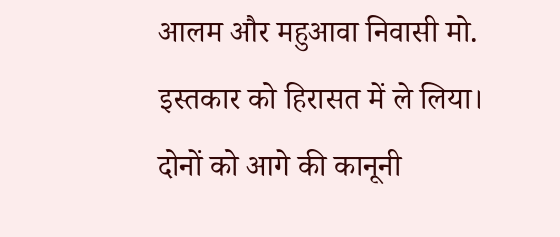आलम और महुआवा निवासी मो. इस्तकार को हिरासत में ले लिया। दोनों को आगे की कानूनी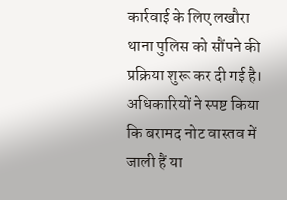कार्रवाई के लिए लखौरा थाना पुलिस को सौंपने की प्रक्रिया शुरू कर दी गई है। अधिकारियों ने स्पष्ट किया कि बरामद नोट वास्तव में जाली हैं या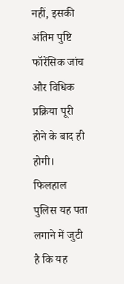नहीं, इसकी अंतिम पुष्टि फॉरेंसिक जांच और विधिक प्रक्रिया पूरी होने के बाद ही होगी। फिलहाल पुलिस यह पता लगाने में जुटी है कि यह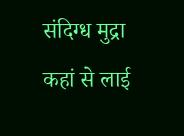संदिग्ध मुद्रा कहां से लाई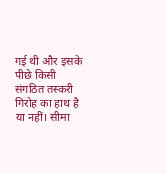गई थी और इसके पीछे किसी संगठित तस्करी गिरोह का हाथ है या नहीं। सीमा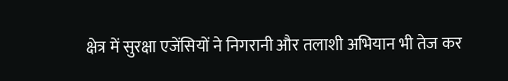क्षेत्र में सुरक्षा एजेंसियों ने निगरानी और तलाशी अभियान भी तेज कर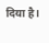दिया है।